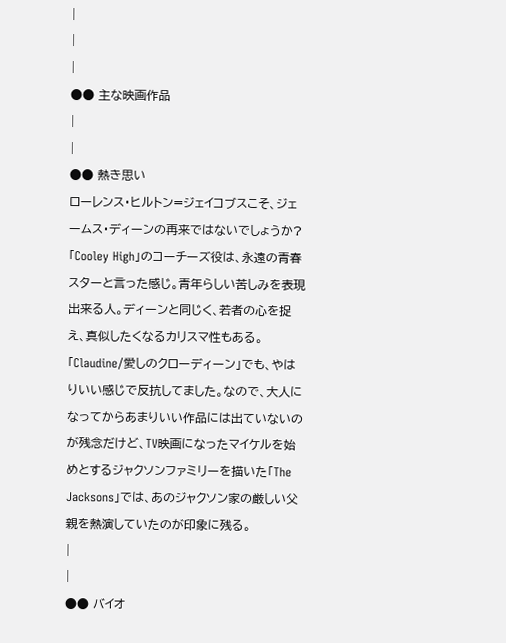|
|
|
●● 主な映画作品
|
|
●● 熱き思い
ローレンス・ヒルトン=ジェイコブスこそ、ジェームス・ディーンの再来ではないでしょうか?「Cooley High」のコーチーズ役は、永遠の青春スターと言った感じ。青年らしい苦しみを表現出来る人。ディーンと同じく、若者の心を捉え、真似したくなるカリスマ性もある。「Claudine/愛しのクローディーン」でも、やはりいい感じで反抗してました。なので、大人になってからあまりいい作品には出ていないのが残念だけど、TV映画になったマイケルを始めとするジャクソンファミリーを描いた「The Jacksons」では、あのジャクソン家の厳しい父親を熱演していたのが印象に残る。
|
|
●● バイオ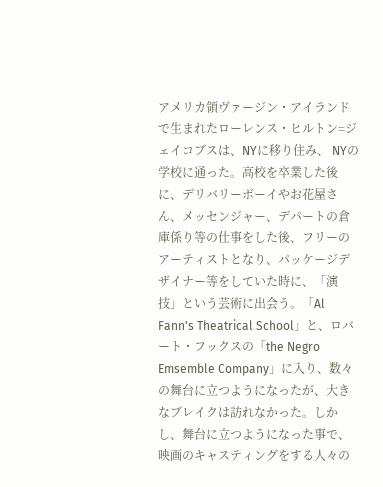アメリカ領ヴァージン・アイランドで生まれたローレンス・ヒルトン=ジェイコブスは、NYに移り住み、 NYの学校に通った。高校を卒業した後に、デリバリーボーイやお花屋さん、メッセンジャー、デパートの倉庫係り等の仕事をした後、フリーのアーティストとなり、パッケージデザイナー等をしていた時に、「演技」という芸術に出会う。「Al Fann's Theatrical School」と、ロバート・フックスの「the Negro Emsemble Company」に入り、数々の舞台に立つようになったが、大きなブレイクは訪れなかった。しかし、舞台に立つようになった事で、映画のキャスティングをする人々の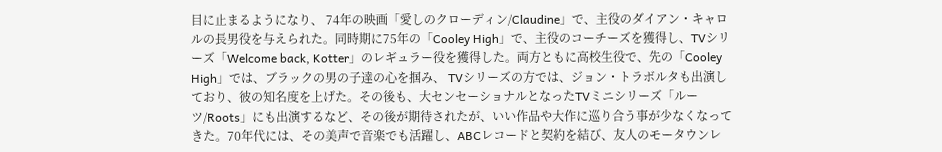目に止まるようになり、 74年の映画「愛しのクローディン/Claudine」で、主役のダイアン・キャロルの長男役を与えられた。同時期に75年の「Cooley High」で、主役のコーチーズを獲得し、TVシリーズ「Welcome back, Kotter」のレギュラー役を獲得した。両方ともに高校生役で、先の「Cooley High」では、ブラックの男の子達の心を掴み、 TVシリーズの方では、ジョン・トラボルタも出演しており、彼の知名度を上げた。その後も、大センセーショナルとなったTVミニシリーズ「ルーツ/Roots」にも出演するなど、その後が期待されたが、いい作品や大作に巡り合う事が少なくなってきた。70年代には、その美声で音楽でも活躍し、ABCレコードと契約を結び、友人のモータウンレ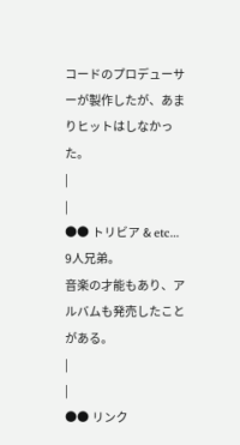コードのプロデューサーが製作したが、あまりヒットはしなかった。
|
|
●● トリビア & etc...
9人兄弟。
音楽の才能もあり、アルバムも発売したことがある。
|
|
●● リンク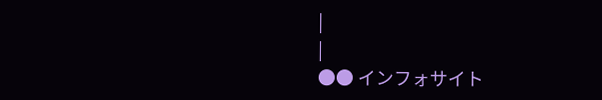|
|
●● インフォサイト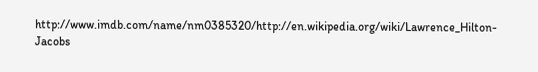http://www.imdb.com/name/nm0385320/http://en.wikipedia.org/wiki/Lawrence_Hilton-Jacobs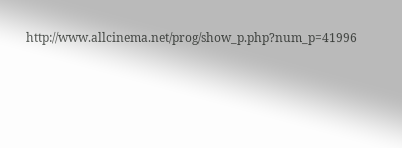http://www.allcinema.net/prog/show_p.php?num_p=41996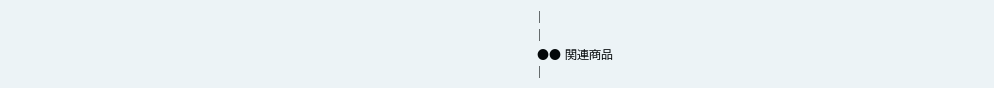|
|
●● 関連商品
|